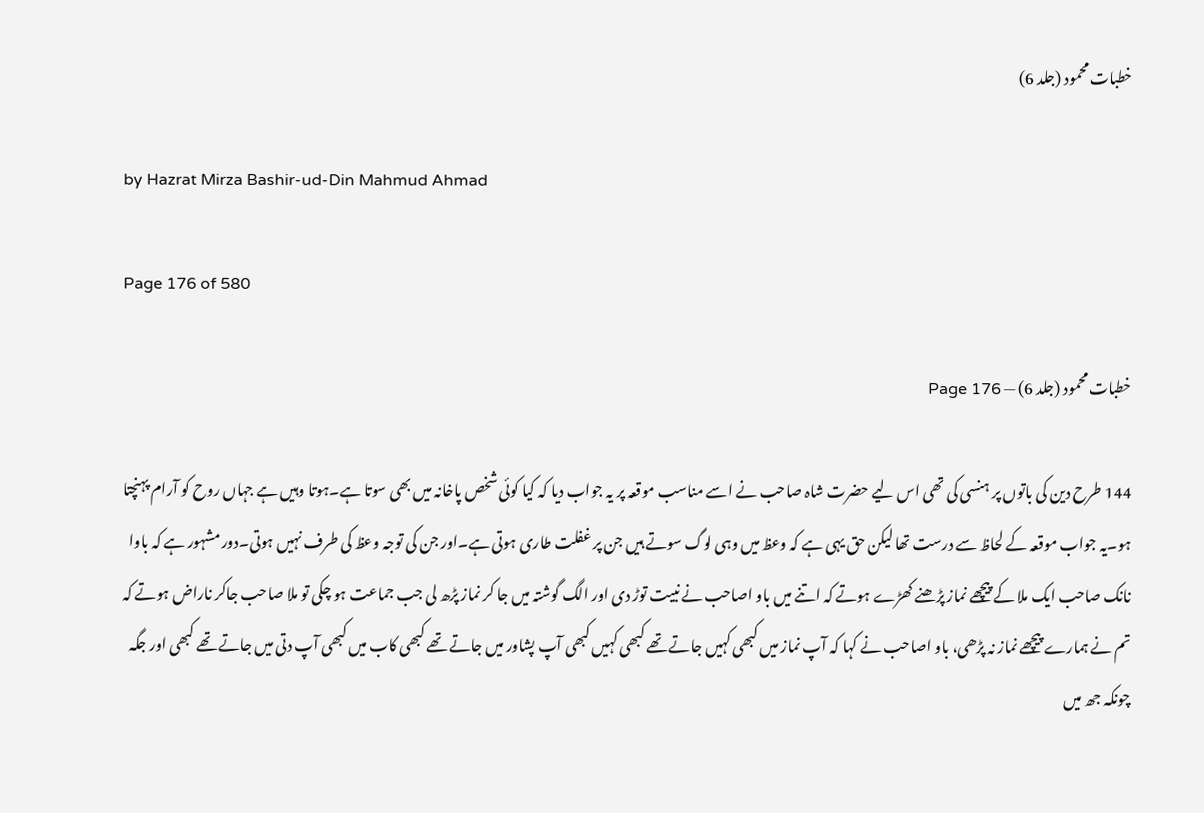خطبات محمود (جلد 6)

by Hazrat Mirza Bashir-ud-Din Mahmud Ahmad

Page 176 of 580

خطبات محمود (جلد 6) — Page 176

144 طرح دین کی باتوں پر ہنسی کی تھی اس لیے حضرت شاہ صاحب نے اسے مناسب موقعہ پر یہ جواب دیا کہ کیا کوئی شخص پاخانہ میں بھی سوتا ہے۔ہوتا وہیں ہے جہاں روح کو آرام پہنچتا ہو۔یہ جواب موقعہ کے لحاظ سے درست تھا لیکن حق یہی ہے کہ وعظ میں وہی لوگ سوتے ہیں جن پر غفلت طاری ہوتی ہے۔اور جن کی توجہ وعظ کی طرف نہیں ہوتی۔دور مشہور ہے کہ باوا نانک صاحب ایک ملا کے پیچھے نماز پڑھنے کھڑے ہوتے کہ اتنے میں باو اصاحب نے نبیت توڑ دی اور الگ گوشتہ میں جا کر نماز پڑھ لی جب جماعت ہو چکی تو ملا صاحب جاکر ناراض ہوتے کہ تم نے ہمارے پیچھے نماز نہ پڑھی، باو اصاحب نے کہا کہ آپ نماز میں کبھی کہیں جاتے تھے کبھی کہیں کبھی آپ پشاور میں جاتے تھے کبھی کاب میں کبھی آپ دتی میں جاتے تھے کبھی اور جگہ چونکہ جھ میں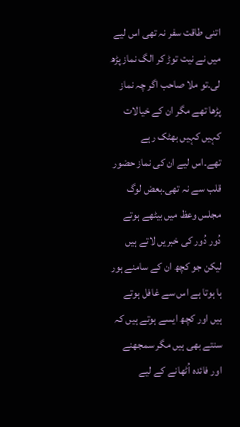اتنی طاقت سفر نہ تھی اس لیے میں نے نیت توڑ کر الگ نماز پڑھ لی۔تو ملا صاحب اگر چہ نماز پڑھا تھے مگر ان کے خیالات کہیں کہیں بھٹک رہے تھے۔اس لیے ان کی نماز حضور قلب سے نہ تھی۔بعض لوگ مجلس وعظ میں بیٹھے ہوتے دُور دُور کی خبریں لاتے ہیں لیکن جو کچھ ان کے سامنے ہور ہا ہوتا ہے اس سے غافل ہوتے ہیں اور کچھ ایسے ہوتے ہیں کہ سنتے بھی ہیں مگر سمجھنے اور فائدہ اُٹھانے کے لیے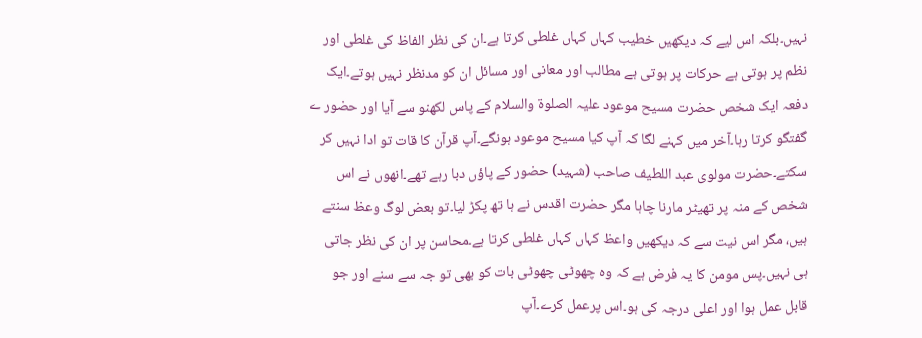نہیں۔بلکہ اس لیے کہ دیکھیں خطیب کہاں کہاں غلطی کرتا ہے۔ان کی نظر الفاظ کی غلطی اور نظم پر ہوتی ہے حرکات پر ہوتی ہے مطالب اور معانی اور مسائل ان کو مدنظر نہیں ہوتے۔ایک دفعہ ایک شخص حضرت مسیح موعود علیہ الصلوۃ والسلام کے پاس لکھنو سے آیا اور حضور ے گفتگو کرتا رہا۔آخر میں کہنے لگا کہ آپ کیا مسیح موعود ہونگے۔آپ قرآن کا قات تو ادا نہیں کر سکتے۔حضرت مولوی عبد اللطیف صاحب (شہید) حضور کے پاؤں دبا رہے تھے۔انھوں نے اس شخص کے منہ پر تھیٹر مارنا چاہا مگر حضرت اقدس نے ہا تھ پکڑ لیا۔تو بعض لوگ وعظ سنتے ہیں، مگر اس نیت سے کہ دیکھیں واعظ کہاں کہاں غلطی کرتا ہے۔محاسن پر ان کی نظر جاتی ہی نہیں۔پس مومن کا یہ فرض ہے کہ وہ چھوٹی چھوٹی بات کو بھی تو جہ سے سنے اور جو قابل عمل ہوا اور اعلی درجہ کی ہو۔اس پرعمل کرے۔آپ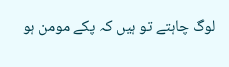لوگ چاہتے تو ہیں کہ پکے مومن ہو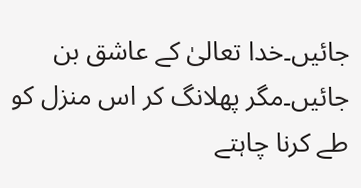جائیں۔خدا تعالیٰ کے عاشق بن جائیں۔مگر پھلانگ کر اس منزل کو طے کرنا چاہتے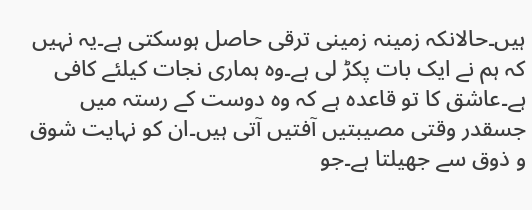ہیں۔حالانکہ زمینہ زمینی ترقی حاصل ہوسکتی ہے۔یہ نہیں کہ ہم نے ایک بات پکڑ لی ہے۔وہ ہماری نجات کیلئے کافی ہے۔عاشق کا تو قاعدہ ہے کہ وہ دوست کے رستہ میں جسقدر وقتی مصیبتیں آفتیں آتی ہیں۔ان کو نہایت شوق و ذوق سے جھیلتا ہے۔جو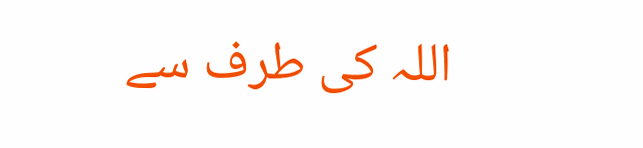اللہ کی طرف سے